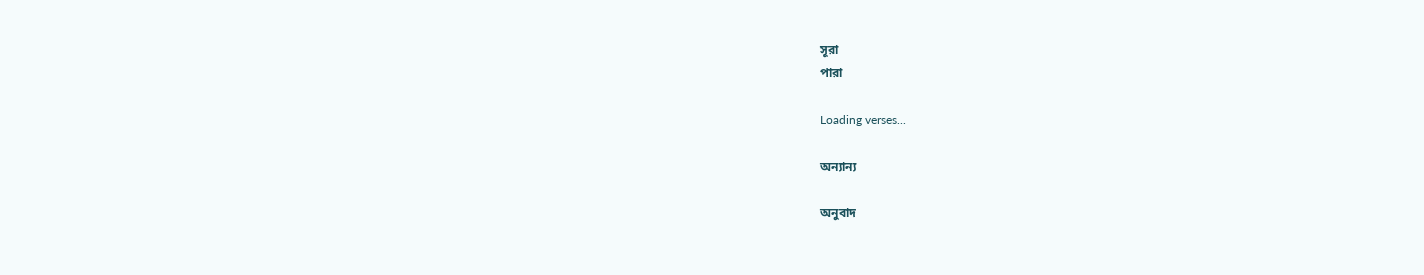সূরা
পারা

Loading verses...

অন্যান্য

অনুবাদ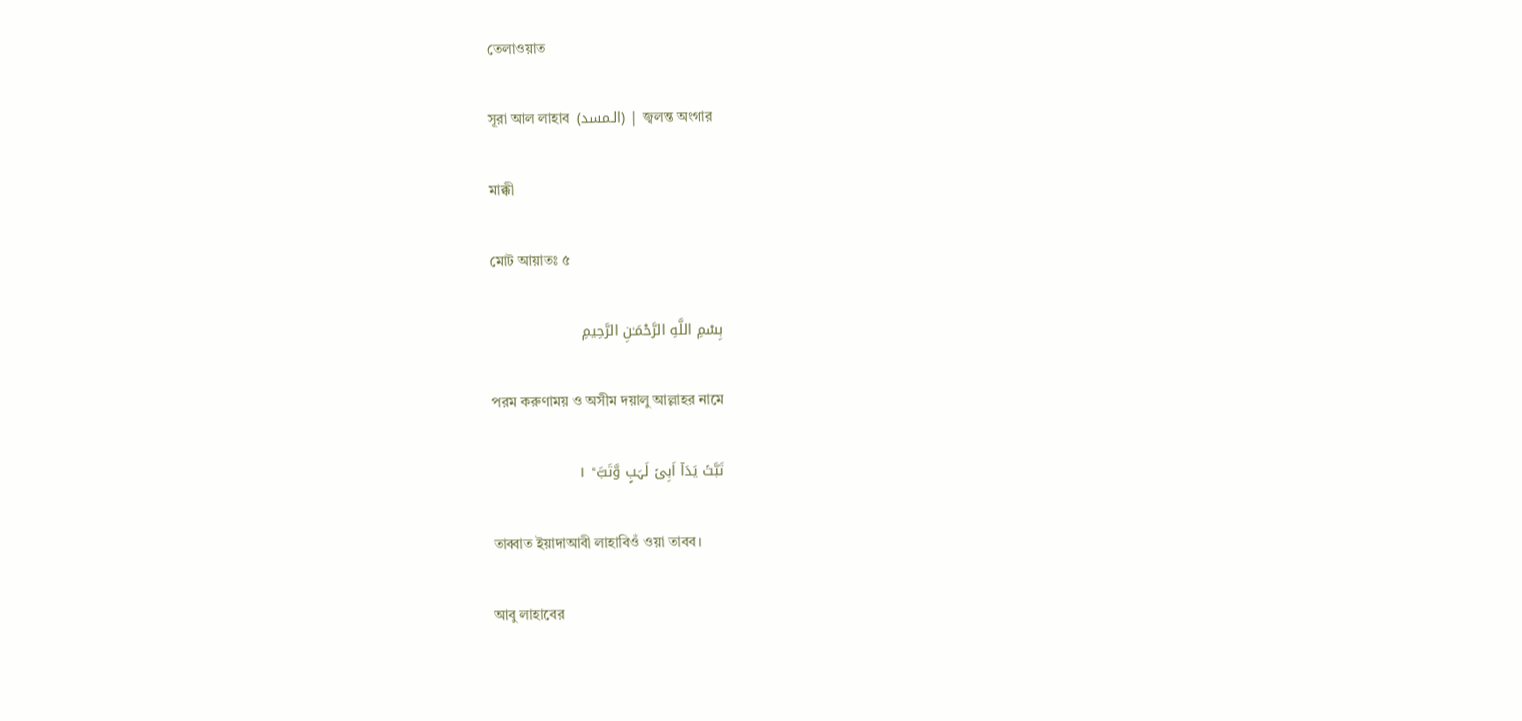তেলাওয়াত

সূরা আল লাহাব  (الـمسد) | জ্বলন্ত অংগার

মাক্কী

মোট আয়াতঃ ৫

بِسْمِ اللَّهِ الرَّحْمَـٰنِ الرَّحِيمِ

পরম করুণাময় ও অসীম দয়ালু আল্লাহর নামে

تَبَّتۡ یَدَاۤ اَبِیۡ لَہَبٍ وَّتَبَّ ؕ ١

তাব্বাত ইয়াদাআবী লাহাবিওঁ ওয়া তাবব।

আবু লাহাবের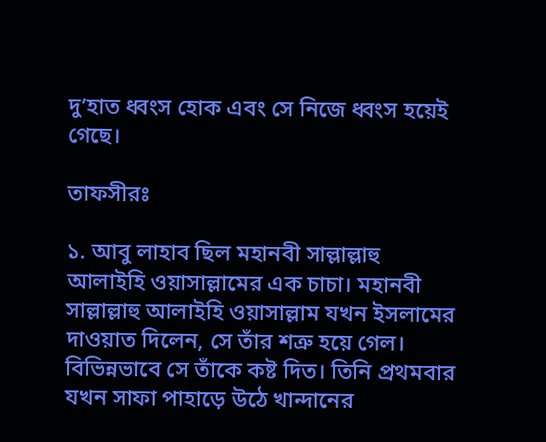দু’হাত ধ্বংস হোক এবং সে নিজে ধ্বংস হয়েই গেছে।

তাফসীরঃ

১. আবু লাহাব ছিল মহানবী সাল্লাল্লাহু আলাইহি ওয়াসাল্লামের এক চাচা। মহানবী সাল্লাল্লাহু আলাইহি ওয়াসাল্লাম যখন ইসলামের দাওয়াত দিলেন, সে তাঁর শত্রু হয়ে গেল। বিভিন্নভাবে সে তাঁকে কষ্ট দিত। তিনি প্রথমবার যখন সাফা পাহাড়ে উঠে খান্দানের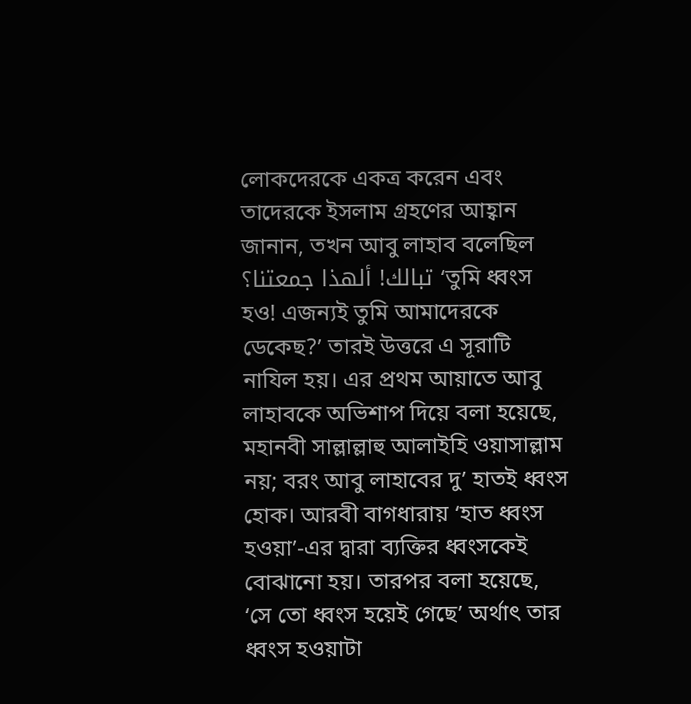লোকদেরকে একত্র করেন এবং তাদেরকে ইসলাম গ্রহণের আহ্বান জানান, তখন আবু লাহাব বলেছিল تبالك! ألهذا جمعتنا؟ ‘তুমি ধ্বংস হও! এজন্যই তুমি আমাদেরকে ডেকেছ?’ তারই উত্তরে এ সূরাটি নাযিল হয়। এর প্রথম আয়াতে আবু লাহাবকে অভিশাপ দিয়ে বলা হয়েছে, মহানবী সাল্লাল্লাহু আলাইহি ওয়াসাল্লাম নয়; বরং আবু লাহাবের দু’ হাতই ধ্বংস হোক। আরবী বাগধারায় ‘হাত ধ্বংস হওয়া’-এর দ্বারা ব্যক্তির ধ্বংসকেই বোঝানো হয়। তারপর বলা হয়েছে, ‘সে তো ধ্বংস হয়েই গেছে’ অর্থাৎ তার ধ্বংস হওয়াটা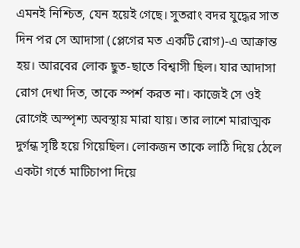এমনই নিশ্চিত, যেন হয়েই গেছে। সুতরাং বদর যুদ্ধের সাত দিন পর সে আদাসা (প্লেগের মত একটি রোগ)-এ আক্রান্ত হয়। আরবের লোক ছুত-ছাতে বিশ্বাসী ছিল। যার আদাসা রোগ দেখা দিত, তাকে স্পর্শ করত না। কাজেই সে ওই রোগেই অস্পৃশ্য অবস্থায় মারা যায়। তার লাশে মারাত্মক দুর্গন্ধ সৃষ্টি হয়ে গিয়েছিল। লোকজন তাকে লাঠি দিয়ে ঠেলে একটা গর্তে মাটিচাপা দিয়ে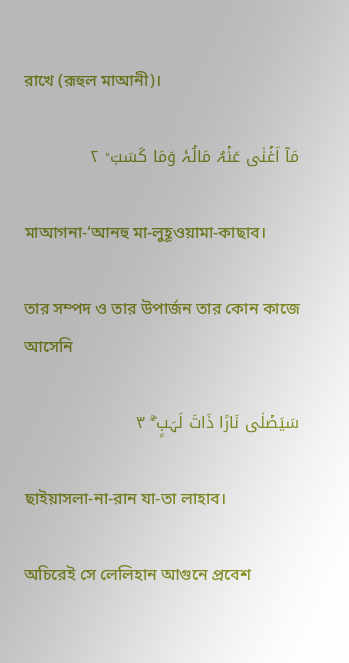রাখে (রূহুল মাআনী)।

مَاۤ اَغۡنٰی عَنۡہُ مَالُہٗ وَمَا کَسَبَ ؕ ٢

মাআগনা-‘আনহু মা-লুহূওয়ামা-কাছাব।

তার সম্পদ ও তার উপার্জন তার কোন কাজে আসেনি

سَیَصۡلٰی نَارًا ذَاتَ لَہَبٍ ۚۖ ٣

ছাইয়াসলা-না-রান যা-তা লাহাব।

অচিরেই সে লেলিহান আগুনে প্রবেশ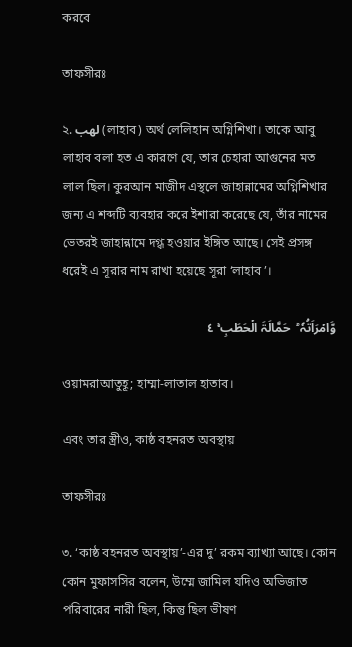করবে

তাফসীরঃ

২. لهب (লাহাব) অর্থ লেলিহান অগ্নিশিখা। তাকে আবু লাহাব বলা হত এ কারণে যে, তার চেহারা আগুনের মত লাল ছিল। কুরআন মাজীদ এস্থলে জাহান্নামের অগ্নিশিখার জন্য এ শব্দটি ব্যবহার করে ইশারা করেছে যে, তাঁর নামের ভেতরই জাহান্নামে দগ্ধ হওয়ার ইঙ্গিত আছে। সেই প্রসঙ্গ ধরেই এ সূরার নাম রাখা হয়েছে সূরা ‘লাহাব’।

وَّامۡرَاَتُہٗ ؕ  حَمَّالَۃَ الۡحَطَبِ ۚ ٤

ওয়ামরাআতুহূ; হাম্মা-লাতাল হাতাব।

এবং তার স্ত্রীও, কাষ্ঠ বহনরত অবস্থায়

তাফসীরঃ

৩. ‘কাষ্ঠ বহনরত অবস্থায়’-এর দু’ রকম ব্যাখ্যা আছে। কোন কোন মুফাসসির বলেন, উম্মে জামিল যদিও অভিজাত পরিবারের নারী ছিল, কিন্তু ছিল ভীষণ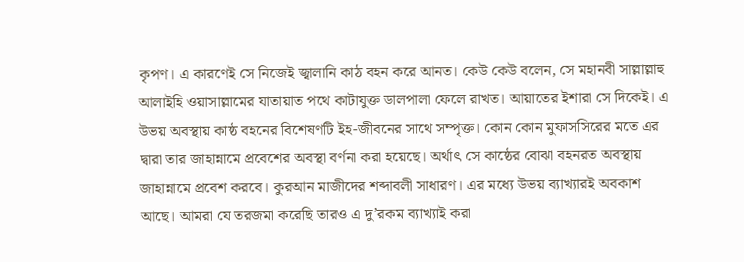কৃপণ। এ কারণেই সে নিজেই জ্বালানি কাঠ বহন করে আনত। কেউ কেউ বলেন, সে মহানবী সাল্লাল্লাহু আলাইহি ওয়াসাল্লামের যাতায়াত পথে কাটাযুক্ত ডালপালা ফেলে রাখত। আয়াতের ইশারা সে দিকেই। এ উভয় অবস্থায় কাষ্ঠ বহনের বিশেষণটি ইহ-জীবনের সাথে সম্পৃক্ত। কোন কোন মুফাসসিরের মতে এর দ্বারা তার জাহান্নামে প্রবেশের অবস্থা বর্ণনা করা হয়েছে। অর্থাৎ সে কাষ্ঠের বোঝা বহনরত অবস্থায় জাহান্নামে প্রবেশ করবে। কুরআন মাজীদের শব্দাবলী সাধারণ। এর মধ্যে উভয় ব্যাখ্যারই অবকাশ আছে। আমরা যে তরজমা করেছি তারও এ দু’রকম ব্যাখ্যাই করা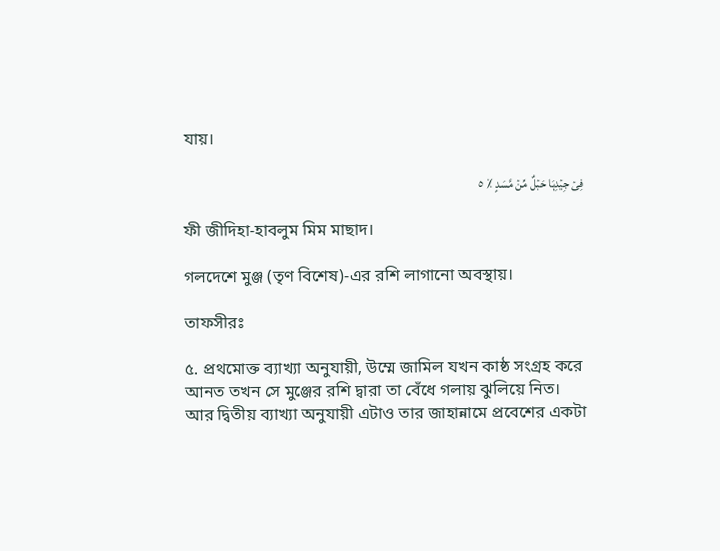যায়।

فِیۡ جِیۡدِہَا حَبۡلٌ مِّنۡ مَّسَدٍ ٪ ٥

ফী জীদিহা-হাবলুম মিম মাছাদ।

গলদেশে মুঞ্জ (তৃণ বিশেষ)-এর রশি লাগানো অবস্থায়।

তাফসীরঃ

৫. প্রথমোক্ত ব্যাখ্যা অনুযায়ী, উম্মে জামিল যখন কাষ্ঠ সংগ্রহ করে আনত তখন সে মুঞ্জের রশি দ্বারা তা বেঁধে গলায় ঝুলিয়ে নিত। আর দ্বিতীয় ব্যাখ্যা অনুযায়ী এটাও তার জাহান্নামে প্রবেশের একটা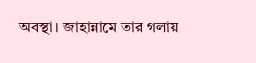অবস্থা। জাহান্নামে তার গলায়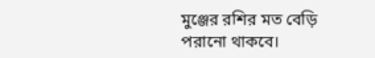মুঞ্জের রশির মত বেড়ি পরানো থাকবে।